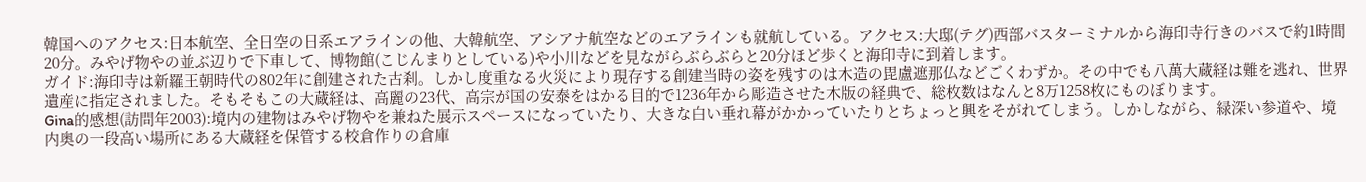韓国へのアクセス:日本航空、全日空の日系エアラインの他、大韓航空、アシアナ航空などのエアラインも就航している。アクセス:大邸(テグ)西部バスターミナルから海印寺行きのバスで約1時間20分。みやげ物やの並ぶ辺りで下車して、博物館(こじんまりとしている)や小川などを見ながらぶらぶらと20分ほど歩くと海印寺に到着します。
ガイド:海印寺は新羅王朝時代の802年に創建された古刹。しかし度重なる火災により現存する創建当時の姿を残すのは木造の毘盧遮那仏などごくわずか。その中でも八萬大蔵経は難を逃れ、世界遺産に指定されました。そもそもこの大蔵経は、高麗の23代、高宗が国の安泰をはかる目的で1236年から彫造させた木版の経典で、総枚数はなんと8万1258枚にものぼります。
Gina的感想(訪問年2003):境内の建物はみやげ物やを兼ねた展示スペースになっていたり、大きな白い垂れ幕がかかっていたりとちょっと興をそがれてしまう。しかしながら、緑深い参道や、境内奥の一段高い場所にある大蔵経を保管する校倉作りの倉庫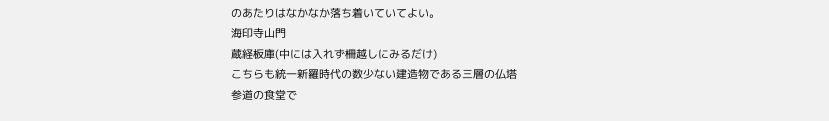のあたりはなかなか落ち着いていてよい。
海印寺山門
蔵経板庫(中には入れず柵越しにみるだけ)
こちらも統一新羅時代の数少ない建造物である三層の仏塔
参道の食堂で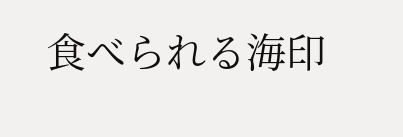食べられる海印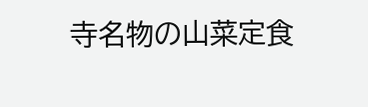寺名物の山菜定食